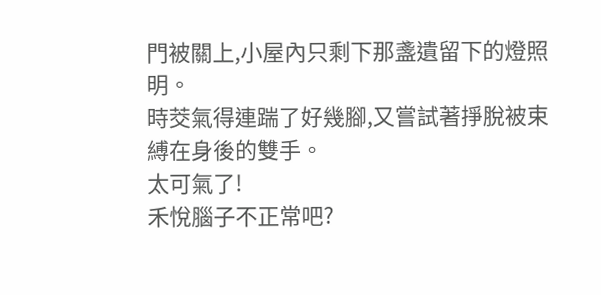門被關上,小屋內只剩下那盞遺留下的燈照明。
時茭氣得連踹了好幾腳,又嘗試著掙脫被束縛在身後的雙手。
太可氣了!
禾悅腦子不正常吧?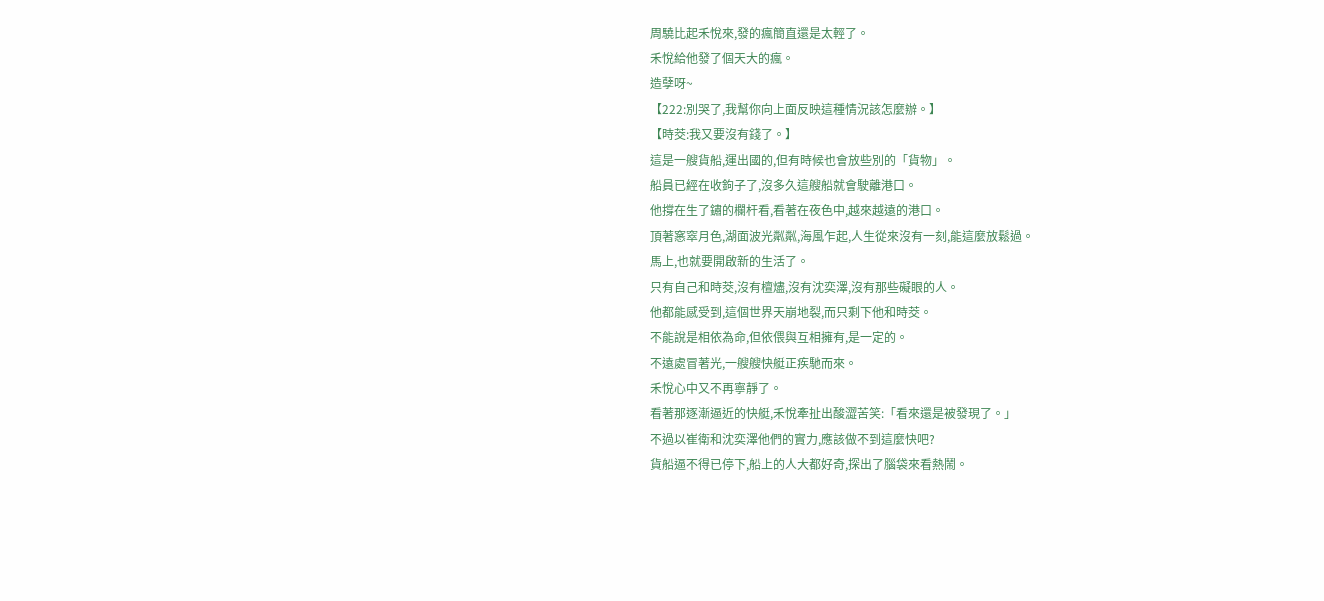周驍比起禾悅來,發的瘋簡直還是太輕了。
禾悅給他發了個天大的瘋。
造孽呀~
【222:別哭了,我幫你向上面反映這種情況該怎麼辦。】
【時茭:我又要沒有錢了。】
這是一艘貨船,運出國的,但有時候也會放些別的「貨物」。
船員已經在收鉤子了,沒多久這艘船就會駛離港口。
他撐在生了鏽的欄杆看,看著在夜色中,越來越遠的港口。
頂著窸窣月色,湖面波光粼粼,海風乍起,人生從來沒有一刻,能這麼放鬆過。
馬上,也就要開啟新的生活了。
只有自己和時茭,沒有檀燼,沒有沈奕澤,沒有那些礙眼的人。
他都能感受到,這個世界天崩地裂,而只剩下他和時茭。
不能說是相依為命,但依偎與互相擁有,是一定的。
不遠處冒著光,一艘艘快艇正疾馳而來。
禾悅心中又不再寧靜了。
看著那逐漸逼近的快艇,禾悅牽扯出酸澀苦笑:「看來還是被發現了。」
不過以崔衛和沈奕澤他們的實力,應該做不到這麼快吧?
貨船逼不得已停下,船上的人大都好奇,探出了腦袋來看熱鬧。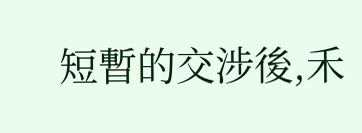短暫的交涉後,禾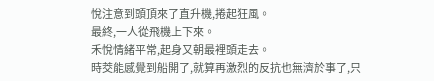悅注意到頭頂來了直升機,捲起狂風。
最終,一人從飛機上下來。
禾悅情緒平常,起身又朝最裡頭走去。
時茭能感覺到船開了,就算再激烈的反抗也無濟於事了,只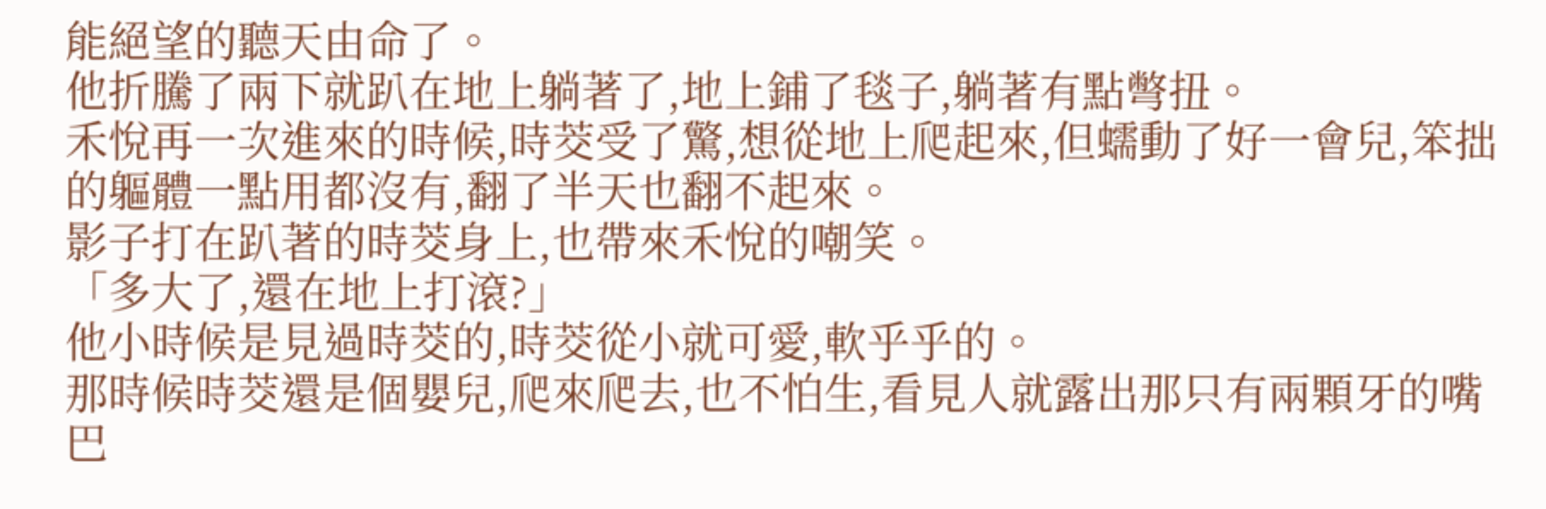能絕望的聽天由命了。
他折騰了兩下就趴在地上躺著了,地上鋪了毯子,躺著有點彆扭。
禾悅再一次進來的時候,時茭受了驚,想從地上爬起來,但蠕動了好一會兒,笨拙的軀體一點用都沒有,翻了半天也翻不起來。
影子打在趴著的時茭身上,也帶來禾悅的嘲笑。
「多大了,還在地上打滾?」
他小時候是見過時茭的,時茭從小就可愛,軟乎乎的。
那時候時茭還是個嬰兒,爬來爬去,也不怕生,看見人就露出那只有兩顆牙的嘴巴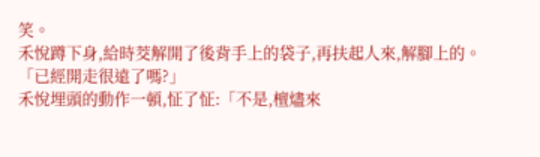笑。
禾悅蹲下身,給時茭解開了後背手上的袋子,再扶起人來,解腳上的。
「已經開走很遠了嗎?」
禾悅埋頭的動作一頓,怔了怔:「不是,檀燼來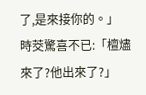了,是來接你的。」
時茭驚喜不已:「檀燼來了?他出來了?」